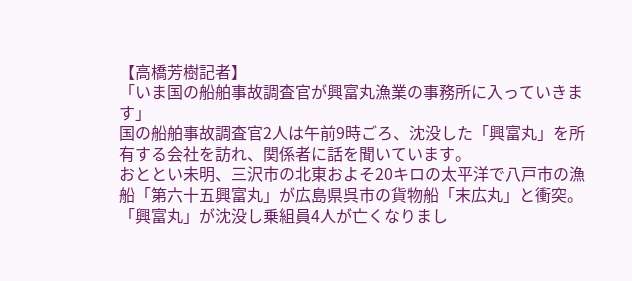【高橋芳樹記者】
「いま国の船舶事故調査官が興富丸漁業の事務所に入っていきます」
国の船舶事故調査官2人は午前9時ごろ、沈没した「興富丸」を所有する会社を訪れ、関係者に話を聞いています。
おととい未明、三沢市の北東およそ20キロの太平洋で八戸市の漁船「第六十五興富丸」が広島県呉市の貨物船「末広丸」と衝突。
「興富丸」が沈没し乗組員4人が亡くなりまし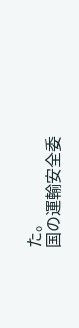た。
国の運輸安全委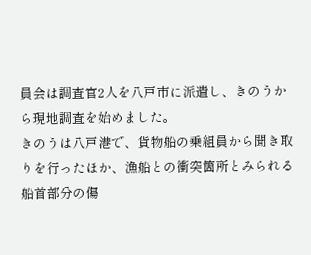員会は調査官2人を八戸市に派遣し、きのうから現地調査を始めました。
きのうは八戸港で、貨物船の乗組員から聞き取りを行ったほか、漁船との衝突箇所とみられる船首部分の傷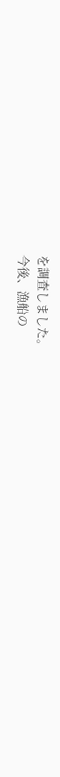を調査しました。
今後、漁船の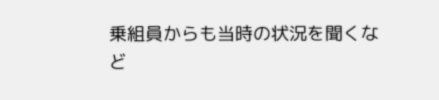乗組員からも当時の状況を聞くなど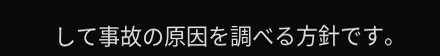して事故の原因を調べる方針です。